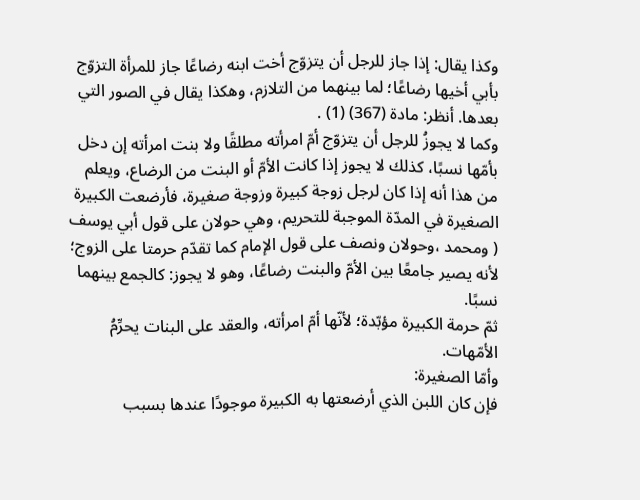وكذا يقال: إذا جاز للرجل أن يتزوّج أخت ابنه رضاعًا جاز للمرأة التزوّج بأبي أخيها رضاعًا؛ لما بينهما من التلازم، وهكذا يقال في الصور التي بعدها. أنظر: مادة (367) (1) .
وكما لا يجوزُ للرجل أن يتزوّج أمّ امرأته مطلقًا ولا بنت امرأته إن دخل بأمّها نسبًا، كذلك لا يجوز إذا كانت الأمّ أو البنت من الرضاع، ويعلم من هذا أنه إذا كان لرجل زوجة كبيرة وزوجة صغيرة، فأرضعت الكبيرة الصغيرة في المدّة الموجبة للتحريم، وهي حولان على قول أبي يوسف ( ومحمد ،وحولان ونصف على قول الإمام كما تقدّم حرمتا على الزوج؛ لأنه يصير جامعًا بين الأمّ والبنت رضاعًا، وهو لا يجوز: كالجمع بينهما نسبًا.
ثمّ حرمة الكبيرة مؤبّدة؛ لأنّها أمّ امرأته، والعقد على البنات يحرِّمُ الأمّهات.
وأمّا الصغيرة:
فإن كان اللبن الذي أرضعتها به الكبيرة موجودًا عندها بسبب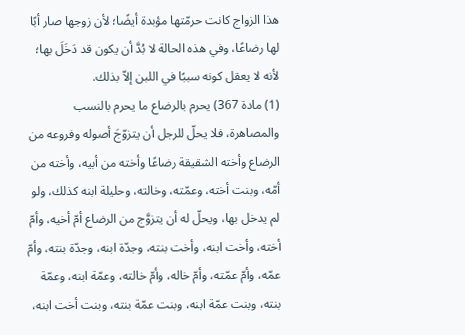هذا الزواج كانت حرمّتها مؤبدة أيضًا؛ لأن زوجها صار أبًا لها رضاعًا، وفي هذه الحالة لا بُدَّ أن يكون قد دَخَلَ بها؛ لأنه لا يعقل كونه سببًا في اللبن إلاّ بذلك.
(1) مادة 367) يحرم بالرضاع ما يحرم بالنسب والمصاهرة، فلا يحلّ للرجل أن يتزوّجَ أصوله وفروعه من الرضاع وأخته الشقيقة رضاعًا وأخته من أبيه، وأخته من أمّه، وبنت أخته، وعمّته، وخالته، وحليلة ابنه كذلك، ولو لم يدخل بها، ويحلّ له أن يتزوَّج من الرضاع أمّ أخيه، وأمّ أخته، وأخت ابنه، وأخت بنته، وجدّة ابنه، وجدّة بنته، وأمّ عمّه، وأمّ عمّته، وأمّ خاله، وأمّ خالته، وعمّة ابنه، وعمّة بنته، وبنت عمّة ابنه، وبنت عمّة بنته، وبنت أخت ابنه،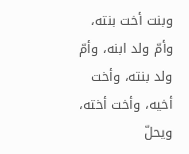وبنت أخت بنته، وأمّ ولد ابنه، وأمّ ولد بنته، وأخت أخيه، وأخت أخته، ويحلّ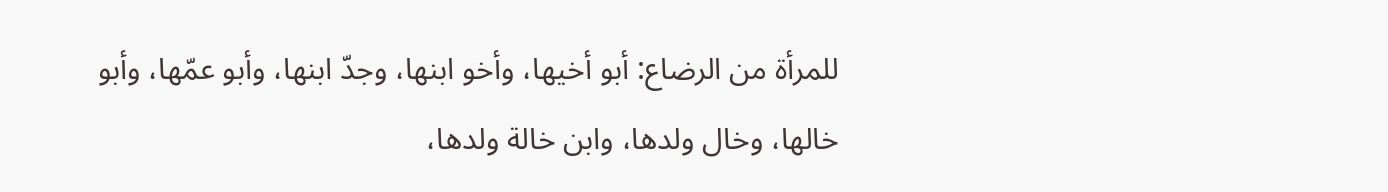للمرأة من الرضاع: أبو أخيها، وأخو ابنها، وجدّ ابنها، وأبو عمّها، وأبو خالها، وخال ولدها، وابن خالة ولدها،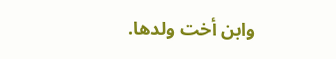وابن أخت ولدها.